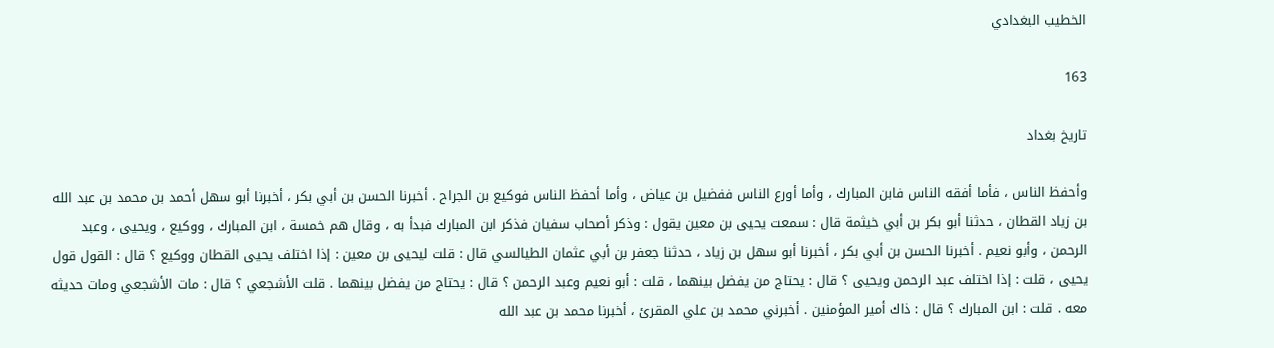الخطيب البغدادي

163

تاريخ بغداد

وأحفظ الناس ، فأما أفقه الناس فابن المبارك ، وأما أورع الناس ففضيل بن عياض ، وأما أحفظ الناس فوكيع بن الجراح . أخبرنا الحسن بن أبي بكر ، أخبرنا أبو سهل أحمد بن محمد بن عبد الله بن زياد القطان ، حدثنا أبو بكر بن أبي خيثمة قال : سمعت يحيى بن معين يقول : وذكر أصحاب سفيان فذكر ابن المبارك فبدأ به ، وقال هم خمسة ، ابن المبارك ، ووكيع ، ويحيى ، وعبد الرحمن ، وأبو نعيم . أخبرنا الحسن بن أبي بكر ، أخبرنا أبو سهل بن زياد ، حدثنا جعفر بن أبي عثمان الطيالسي قال : قلت ليحيى بن معين : إذا اختلف يحيى القطان ووكيع ؟ قال : القول قول يحيى ، قلت : إذا اختلف عبد الرحمن ويحيى ؟ قال : يحتاج من يفضل بينهما ، قلت : أبو نعيم وعبد الرحمن ؟ قال : يحتاج من يفضل بينهما . قلت الأشجعي ؟ قال : مات الأشجعي ومات حديثه معه . قلت : ابن المبارك ؟ قال : ذاك أمير المؤمنين . أخبرني محمد بن علي المقرئ ، أخبرنا محمد بن عبد الله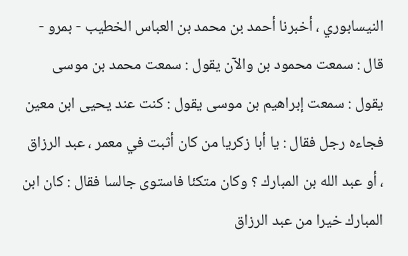النيسابوري ، أخبرنا أحمد بن محمد بن العباس الخطيب - بمرو - قال : سمعت محمود بن والآن يقول : سمعت محمد بن موسى يقول : سمعت إبراهيم بن موسى يقول : كنت عند يحيى ابن معين فجاءه رجل فقال : يا أبا زكريا من كان أثبت في معمر ، عبد الرزاق ، أو عبد الله بن المبارك ؟ وكان متكئا فاستوى جالسا فقال : كان ابن المبارك خيرا من عبد الرزاق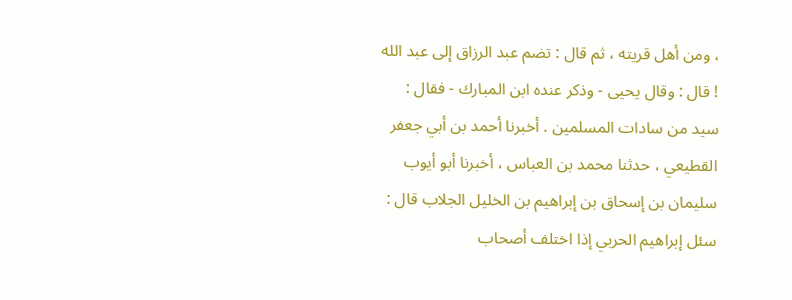، ومن أهل قريته ، ثم قال : تضم عبد الرزاق إلى عبد الله ! قال : وقال يحيى - وذكر عنده ابن المبارك - فقال : سيد من سادات المسلمين . أخبرنا أحمد بن أبي جعفر القطيعي ، حدثنا محمد بن العباس ، أخبرنا أبو أيوب سليمان بن إسحاق بن إبراهيم بن الخليل الجلاب قال : سئل إبراهيم الحربي إذا اختلف أصحاب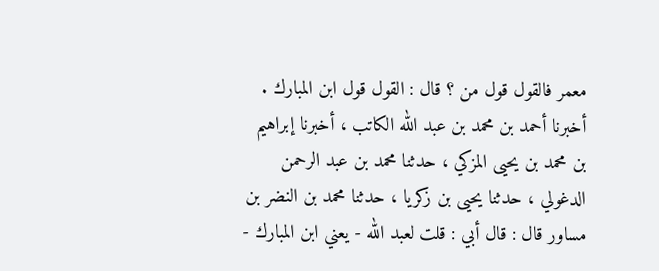معمر فالقول قول من ؟ قال : القول قول ابن المبارك . أخبرنا أحمد بن محمد بن عبد الله الكاتب ، أخبرنا إبراهيم بن محمد بن يحيى المزكي ، حدثنا محمد بن عبد الرحمن الدغولي ، حدثنا يحيى بن زكريا ، حدثنا محمد بن النضر بن مساور قال : قال أبي : قلت لعبد الله - يعني ابن المبارك -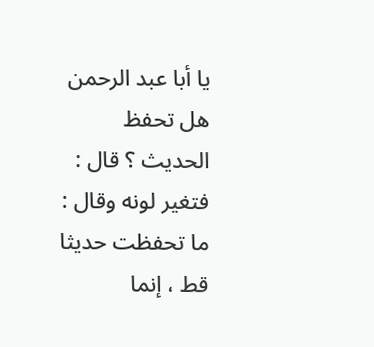يا أبا عبد الرحمن هل تحفظ الحديث ؟ قال : فتغير لونه وقال : ما تحفظت حديثا قط ، إنما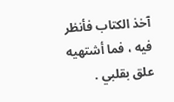آخذ الكتاب فأنظر فيه ، فما أشتهيه علق بقلبي .